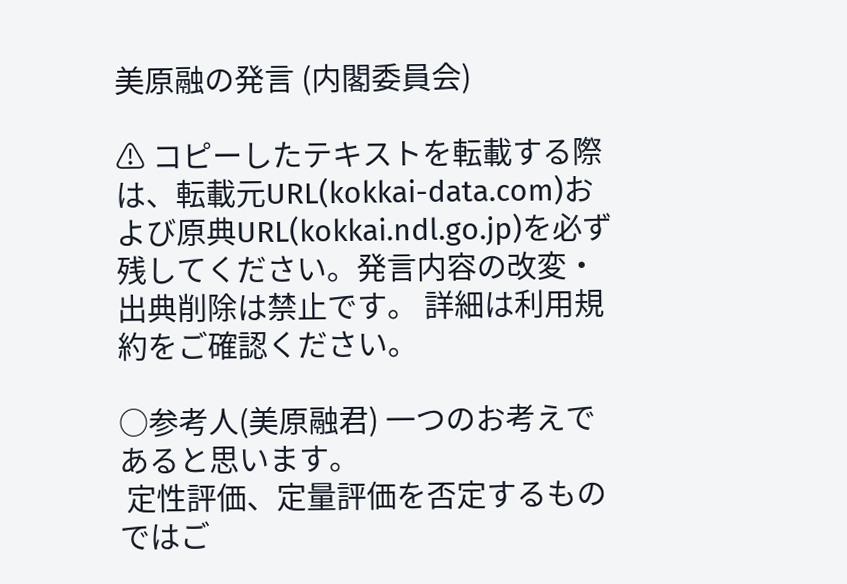美原融の発言 (内閣委員会)

⚠ コピーしたテキストを転載する際は、転載元URL(kokkai-data.com)および原典URL(kokkai.ndl.go.jp)を必ず残してください。発言内容の改変・出典削除は禁止です。 詳細は利用規約をご確認ください。

○参考人(美原融君) 一つのお考えであると思います。
 定性評価、定量評価を否定するものではご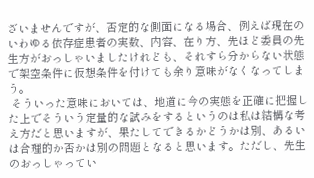ざいませんですが、否定的な側面になる場合、例えば現在のいわゆる依存症患者の実数、内容、在り方、先ほど委員の先生方がおっしゃいましたけれども、それすら分からない状態で架空条件に仮想条件を付けても余り意味がなくなってしまう。
 そういった意味においては、地道に今の実態を正確に把握した上でそういう定量的な試みをするというのは私は結構な考え方だと思いますが、果たしてできるかどうかは別、あるいは合理的か否かは別の問題となると思います。ただし、先生のおっしゃってい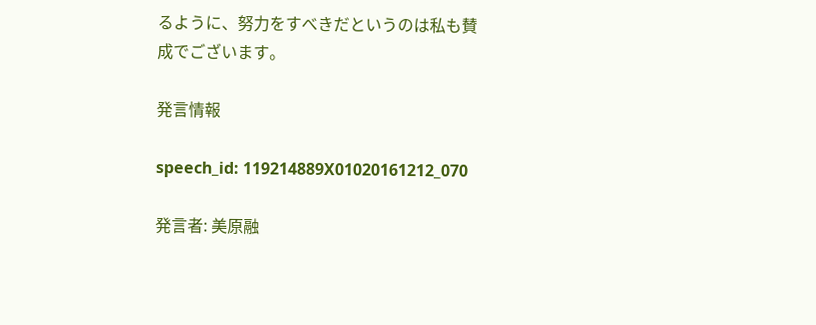るように、努力をすべきだというのは私も賛成でございます。

発言情報

speech_id: 119214889X01020161212_070

発言者: 美原融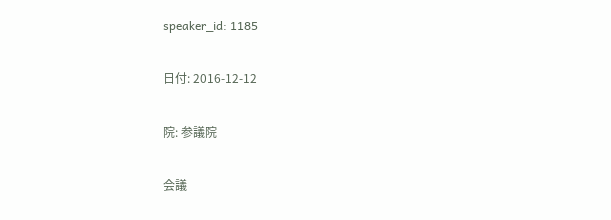speaker_id: 1185

日付: 2016-12-12

院: 参議院

会議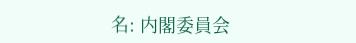名: 内閣委員会